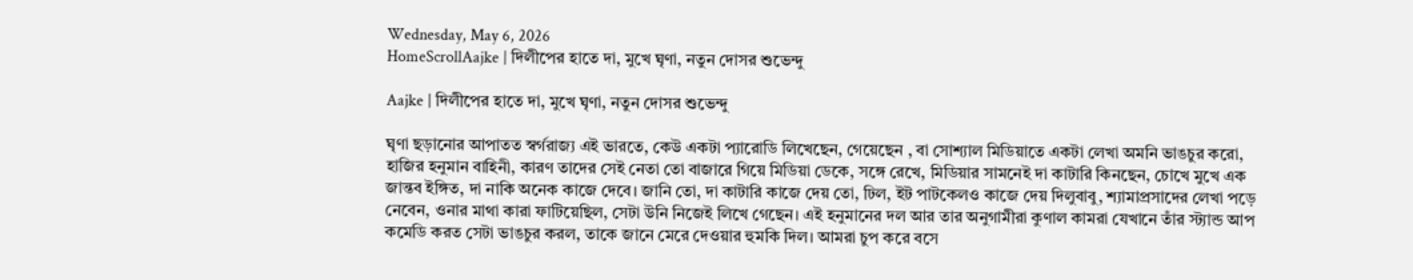Wednesday, May 6, 2026
HomeScrollAajke | দিলীপের হাতে দা, মুখে ঘৃণা, নতুন দোসর শুভেন্দু

Aajke | দিলীপের হাতে দা, মুখে ঘৃণা, নতুন দোসর শুভেন্দু

ঘৃণা ছড়ানোর আপাতত স্বর্গরাজ্য এই ভারতে, কেউ একটা প্যারোডি লিখেছেন, গেয়েছেন , বা সোশ্যাল মিডিয়াতে একটা লেখা অমনি ভাঙচুর করো, হাজির হনুমান বাহিনী, কারণ তাদের সেই নেতা তো বাজারে গিয়ে মিডিয়া ডেকে, সঙ্গে রেখে, মিডিয়ার সামনেই দা কাটারি কিনছেন, চোখে মুখে এক জান্তব ইঙ্গিত, দা নাকি অনেক কাজে দেবে। জানি তো, দা কাটারি কাজে দেয় তো, ঢিল, ইট পাটকেলও কাজে দেয় দিলুবাবু, শ্যামাপ্রসাদের লেখা পড়ে নেবেন, ওনার মাথা কারা ফাটিয়েছিল, সেটা উনি নিজেই লিখে গেছেন। এই হনুমানের দল আর তার অনুগামীরা কুণাল কামরা যেখানে তাঁর স্ট্যান্ড আপ কমেডি করত সেটা ভাঙচুর করল, তাকে জানে মেরে দেওয়ার হুমকি দিল। আমরা চুপ করে বসে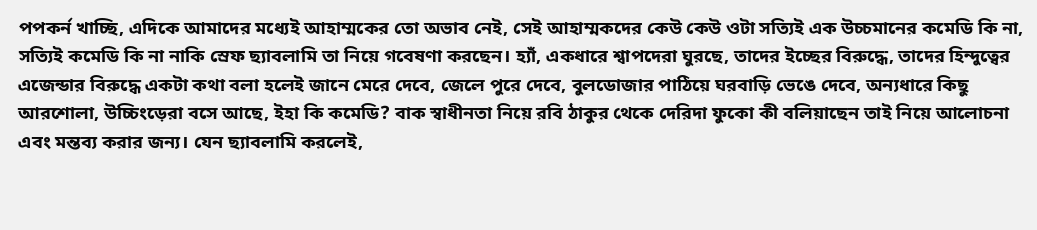পপকর্ন খাচ্ছি, এদিকে আমাদের মধ্যেই আহাম্মকের তো অভাব নেই, সেই আহাম্মকদের কেউ কেউ ওটা সত্যিই এক উচ্চমানের কমেডি কি না, সত্যিই কমেডি কি না নাকি স্রেফ ছ্যাবলামি তা নিয়ে গবেষণা করছেন। হ্যাঁ, একধারে শ্বাপদেরা ঘুরছে, তাদের ইচ্ছের বিরুদ্ধে, তাদের হিন্দুত্বের এজেন্ডার বিরুদ্ধে একটা কথা বলা হলেই জানে মেরে দেবে, জেলে পুরে দেবে, বুলডোজার পাঠিয়ে ঘরবাড়ি ভেঙে দেবে, অন্যধারে কিছু আরশোলা, উচ্চিংড়েরা বসে আছে, ইহা কি কমেডি? বাক স্বাধীনতা নিয়ে রবি ঠাকুর থেকে দেরিদা ফুকো কী বলিয়াছেন তাই নিয়ে আলোচনা এবং মন্তব্য করার জন্য। যেন ছ্যাবলামি করলেই,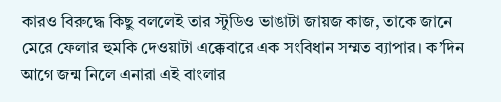কারও বিরুদ্ধে কিছু বললেই তার স্টুডিও ভাঙাটা জায়জ কাজ, তাকে জানে মেরে ফেলার হুমকি দেওয়াটা এক্কেবারে এক সংবিধান সম্মত ব্যাপার। ক’দিন আগে জন্ম নিলে এনারা এই বাংলার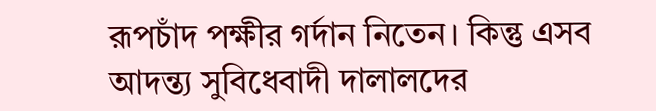রূপচাঁদ পক্ষীর গর্দান নিতেন। কিন্তু এসব আদন্ত্য সুবিধেবাদী দালালদের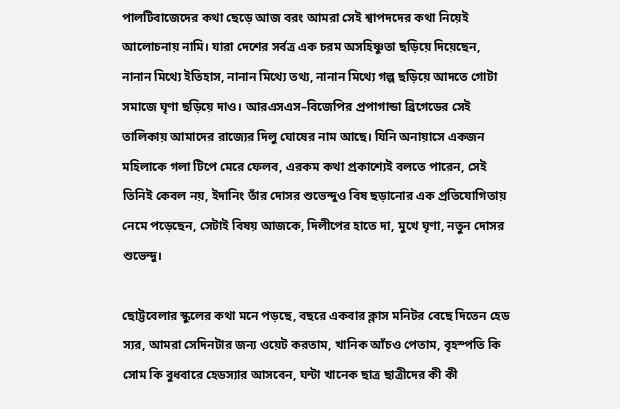পালটিবাজেদের কথা ছেড়ে আজ বরং আমরা সেই শ্বাপদদের কথা নিয়েই আলোচনায় নামি। যারা দেশের সর্বত্র এক চরম অসহিষ্ণুতা ছড়িয়ে দিয়েছেন, নানান মিথ্যে ইতিহাস, নানান মিথ্যে তথ্য, নানান মিথ্যে গল্প ছড়িয়ে আদতে গোটা সমাজে ঘৃণা ছড়িয়ে দাও। আরএসএস–বিজেপির প্রপাগান্ডা ব্রিগেডের সেই তালিকায় আমাদের রাজ্যের দিলু ঘোষের নাম আছে। যিনি অনায়াসে একজন মহিলাকে গলা টিপে মেরে ফেলব, এরকম কথা প্রকাশ্যেই বলতে পারেন, সেই তিনিই কেবল নয়, ইদানিং তাঁর দোসর শুভেন্দুও বিষ ছড়ানোর এক প্রতিযোগিতায় নেমে পড়েছেন, সেটাই বিষয় আজকে, দিলীপের হাতে দা, মুখে ঘৃণা, নতুন দোসর শুভেন্দু।

ছোট্টবেলার স্কুলের কথা মনে পড়ছে, বছরে একবার ক্লাস মনিটর বেছে দিতেন হেড স্যর, আমরা সেদিনটার জন্য ওয়েট করতাম, খানিক আঁচও পেতাম, বৃহস্পতি কি সোম কি বুধবারে হেডস্যার আসবেন, ঘন্টা খানেক ছাত্র ছাত্রীদের কী কী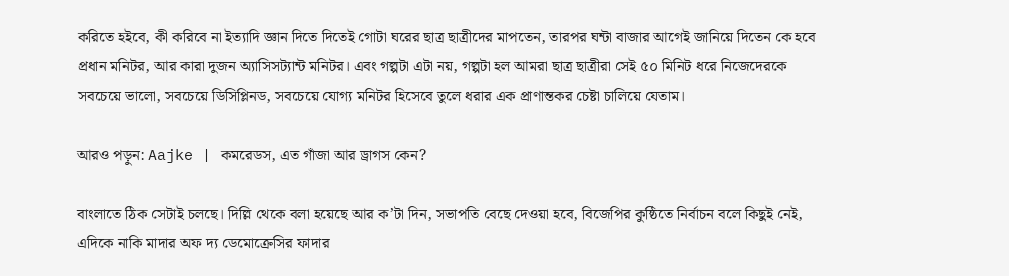করিতে হইবে, কী করিবে না ইত্যাদি জ্ঞান দিতে দিতেই গোটা ঘরের ছাত্র ছাত্রীদের মাপতেন, তারপর ঘন্টা বাজার আগেই জানিয়ে দিতেন কে হবে প্রধান মনিটর, আর কারা দুজন অ্যাসিসট্যান্ট মনিটর। এবং গল্পটা এটা নয়, গল্পটা হল আমরা ছাত্র ছাত্রীরা সেই ৫০ মিনিট ধরে নিজেদেরকে সবচেয়ে ভালো, সবচেয়ে ডিসিপ্লিনড, সবচেয়ে যোগ্য মনিটর হিসেবে তুলে ধরার এক প্রাণান্তকর চেষ্টা চালিয়ে যেতাম।

আরও পড়ুন: Aajke | কমরেডস, এত গাঁজা আর ড্রাগস কেন?

বাংলাতে ঠিক সেটাই চলছে। দিল্লি থেকে বলা হয়েছে আর ক’টা দিন, সভাপতি বেছে দেওয়া হবে, বিজেপির কুষ্ঠিতে নির্বাচন বলে কিছুই নেই, এদিকে নাকি মাদার অফ দ্য ডেমোক্রেসির ফাদার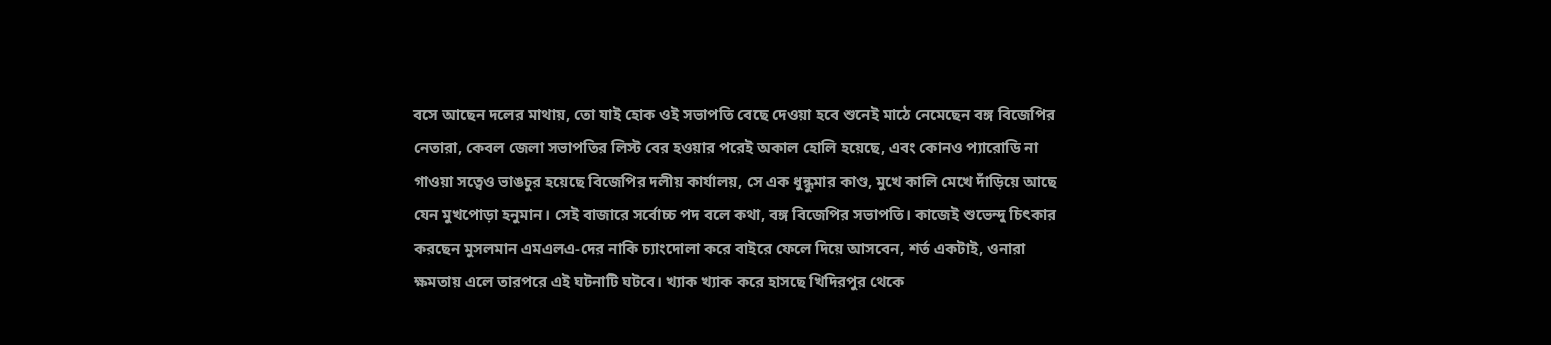বসে আছেন দলের মাথায়, তো যাই হোক ওই সভাপতি বেছে দেওয়া হবে শুনেই মাঠে নেমেছেন বঙ্গ বিজেপির নেতারা, কেবল জেলা সভাপতির লিস্ট বের হওয়ার পরেই অকাল হোলি হয়েছে, এবং কোনও প্যারোডি না গাওয়া সত্বেও ভাঙচুর হয়েছে বিজেপির দলীয় কার্যালয়, সে এক ধুন্ধুমার কাণ্ড, মুখে কালি মেখে দাঁড়িয়ে আছে যেন মুখপোড়া হনুমান। সেই বাজারে সর্বোচ্চ পদ বলে কথা, বঙ্গ বিজেপির সভাপতি। কাজেই শুভেন্দু চিৎকার করছেন মুসলমান এমএলএ-দের নাকি চ্যাংদোলা করে বাইরে ফেলে দিয়ে আসবেন, শর্ত একটাই, ওনারা ক্ষমতায় এলে তারপরে এই ঘটনাটি ঘটবে। খ্যাক খ্যাক করে হাসছে খিদিরপুর থেকে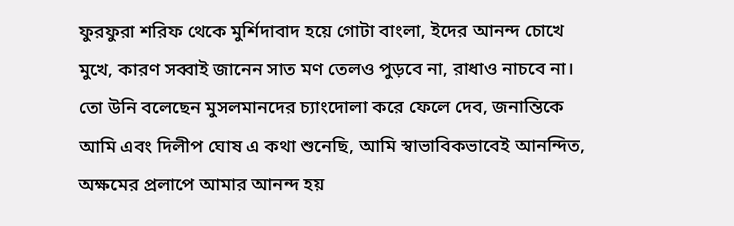ফুরফুরা শরিফ থেকে মুর্শিদাবাদ হয়ে গোটা বাংলা, ইদের আনন্দ চোখে মুখে, কারণ সব্বাই জানেন সাত মণ তেলও পুড়বে না, রাধাও নাচবে না। তো উনি বলেছেন মুসলমানদের চ্যাংদোলা করে ফেলে দেব, জনান্তিকে আমি এবং দিলীপ ঘোষ এ কথা শুনেছি, আমি স্বাভাবিকভাবেই আনন্দিত, অক্ষমের প্রলাপে আমার আনন্দ হয়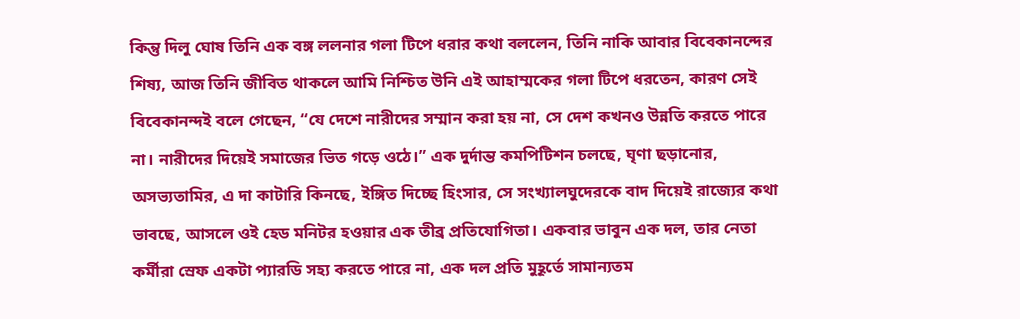কিন্তু দিলু ঘোষ তিনি এক বঙ্গ ললনার গলা টিপে ধরার কথা বললেন, তিনি নাকি আবার বিবেকানন্দের শিষ্য, আজ তিনি জীবিত থাকলে আমি নিশ্চিত উনি এই আহাম্মকের গলা টিপে ধরতেন, কারণ সেই বিবেকানন্দই বলে গেছেন, “যে দেশে নারীদের সম্মান করা হয় না, সে দেশ কখনও উন্নতি করতে পারে না। নারীদের দিয়েই সমাজের ভিত গড়ে ওঠে।” এক দুর্দান্ত কমপিটিশন চলছে, ঘৃণা ছড়ানোর, অসভ্যতামির, এ দা কাটারি কিনছে, ইঙ্গিত দিচ্ছে হিংসার, সে সংখ্যালঘুদেরকে বাদ দিয়েই রাজ্যের কথা ভাবছে, আসলে ওই হেড মনিটর হওয়ার এক তীব্র প্রতিযোগিতা। একবার ভাবুন এক দল, তার নেতা কর্মীরা স্রেফ একটা প্যারডি সহ্য করতে পারে না, এক দল প্রতি মুহূর্তে সামান্যতম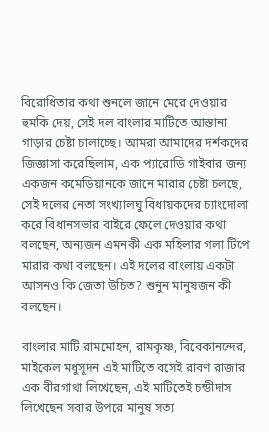বিরোধিতার কথা শুনলে জানে মেরে দেওয়ার হুমকি দেয়, সেই দল বাংলার মাটিতে আস্তানা গাড়ার চেষ্টা চালাচ্ছে। আমরা আমাদের দর্শকদের জিজ্ঞাসা করেছিলাম, এক প্যারোডি গাইবার জন্য একজন কমেডিয়ানকে জানে মারার চেষ্টা চলছে, সেই দলের নেতা সংখ্যালঘু বিধায়কদের চ্যাংদোলা করে বিধানসভার বাইরে ফেলে দেওয়ার কথা বলছেন, অন্যজন এমনকী এক মহিলার গলা টিপে মারার কথা বলছেন। এই দলের বাংলায় একটা আসনও কি জেতা উচিত? শুনুন মানুষজন কী বলছেন।

বাংলার মাটি রামমোহন, রামকৃষ্ণ, বিবেকানন্দের, মাইকেল মধুসূদন এই মাটিতে বসেই রাবণ রাজার এক বীরগাথা লিখেছেন, এই মাটিতেই চন্ডীদাস লিখেছেন সবার উপরে মানুষ সত্য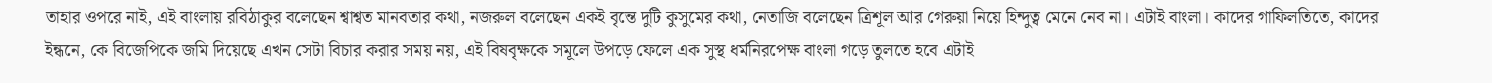তাহার ওপরে নাই, এই বাংলায় রবিঠাকুর বলেছেন শ্বাশ্বত মানবতার কথা, নজরুল বলেছেন একই বৃন্তে দুটি কুসুমের কথা, নেতাজি বলেছেন ত্রিশূল আর গেরুয়া নিয়ে হিন্দুত্ব মেনে নেব না। এটাই বাংলা। কাদের গাফিলতিতে, কাদের ইন্ধনে, কে বিজেপিকে জমি দিয়েছে এখন সেটা বিচার করার সময় নয়, এই বিষবৃক্ষকে সমূলে উপড়ে ফেলে এক সুস্থ ধর্মনিরপেক্ষ বাংলা গড়ে তুলতে হবে এটাই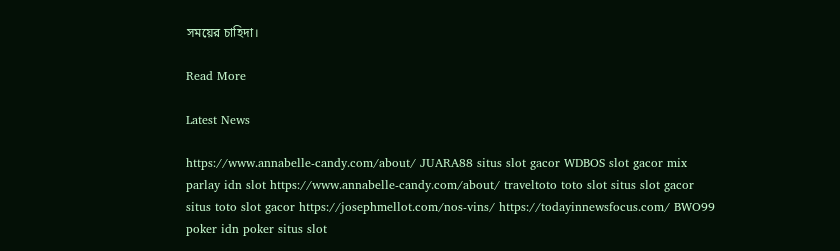সময়ের চাহিদা।

Read More

Latest News

https://www.annabelle-candy.com/about/ JUARA88 situs slot gacor WDBOS slot gacor mix parlay idn slot https://www.annabelle-candy.com/about/ traveltoto toto slot situs slot gacor situs toto slot gacor https://josephmellot.com/nos-vins/ https://todayinnewsfocus.com/ BWO99 poker idn poker situs slot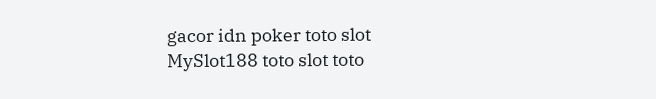gacor idn poker toto slot MySlot188 toto slot toto